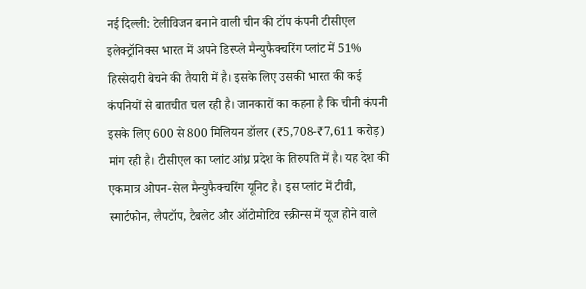नई दिल्ली: टेलीविजन बनाने वाली चीन की टॉप कंपनी टीसीएल इलेक्ट्रॉनिक्स भारत में अपने डिस्प्ले मैन्युफैक्चरिंग प्लांट में 51% हिस्सेदारी बेचने की तैयारी में है। इसके लिए उसकी भारत की कई कंपनियों से बातचीत चल रही है। जानकारों का कहना है कि चीनी कंपनी इसके लिए 600 से 800 मिलियन डॉलर (₹5,708-₹7,611 करोड़) मांग रही है। टीसीएल का प्लांट आंध्र प्रदेश के तिरुपति में है। यह देश की एकमात्र ओपन-सेल मैन्युफैक्चरिंग यूनिट है। इस प्लांट में टीवी, स्मार्टफोन, लैपटॉप, टैबलेट और ऑटोमोटिव स्क्रीन्स में यूज होने वाले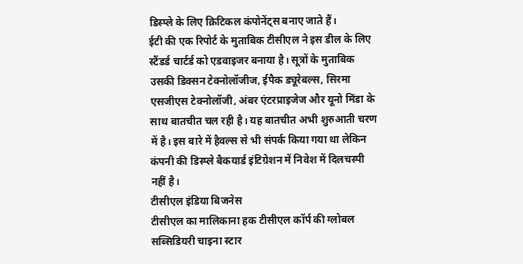डिस्प्ले के लिए क्रिटिकल कंपोनेंट्स बनाए जाते हैं।
ईटी की एक रिपोर्ट के मुताबिक टीसीएल ने इस डील के लिए स्टैंडर्ड चार्टर्ड को एडवाइजर बनाया है। सूत्रों के मुताबिक उसकी डिक्सन टेक्नोलॉजीज, ईपैक ड्यूरेबल्स, सिरमा एसजीएस टेक्नोलॉजी, अंबर एंटरप्राइजेज और यूनो मिंडा के साथ बातचीत चल रही है। यह बातचीत अभी शुरुआती चरण में है। इस बारे में हैवल्स से भी संपर्क किया गया था लेकिन कंपनी की डिस्प्ले बैकयार्ड इंटिग्रेशन में निवेश में दिलचस्पी नहीं है।
टीसीएल इंडिया बिजनेस
टीसीएल का मालिकाना हक टीसीएल कॉर्प की ग्लोबल सब्सिडियरी चाइना स्टार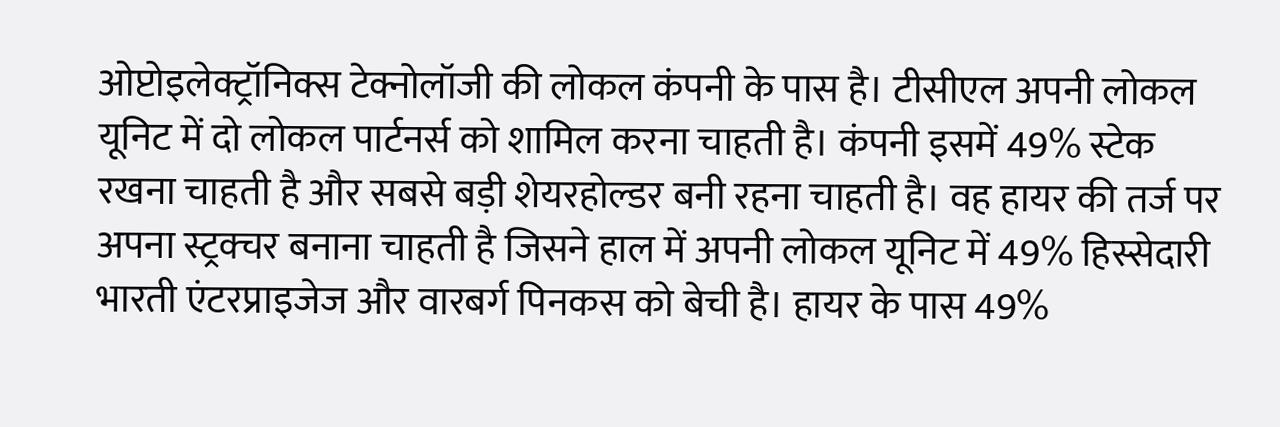ओप्टोइलेक्ट्रॉनिक्स टेक्नोलॉजी की लोकल कंपनी के पास है। टीसीएल अपनी लोकल यूनिट में दो लोकल पार्टनर्स को शामिल करना चाहती है। कंपनी इसमें 49% स्टेक रखना चाहती है और सबसे बड़ी शेयरहोल्डर बनी रहना चाहती है। वह हायर की तर्ज पर अपना स्ट्रक्चर बनाना चाहती है जिसने हाल में अपनी लोकल यूनिट में 49% हिस्सेदारी भारती एंटरप्राइजेज और वारबर्ग पिनकस को बेची है। हायर के पास 49%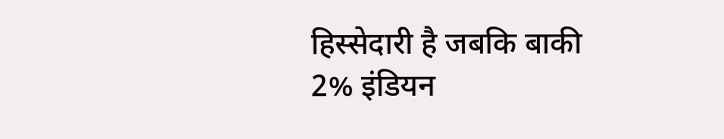हिस्सेदारी है जबकि बाकी 2% इंडियन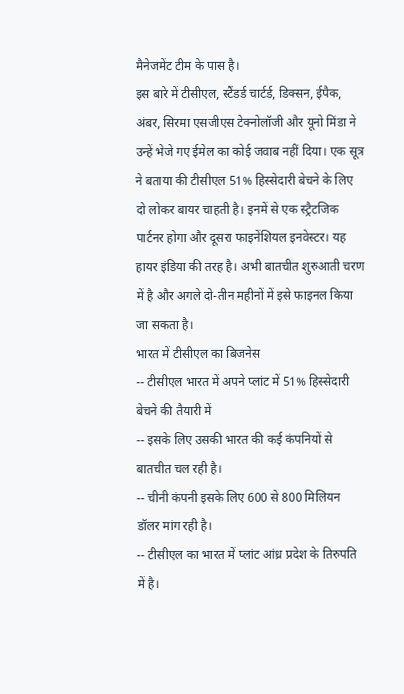मैनेजमेंट टीम के पास है।
इस बारे में टीसीएल, स्टैंडर्ड चार्टर्ड, डिक्सन, ईपैक, अंबर, सिरमा एसजीएस टेक्नोलॉजी और यूनो मिंडा ने उन्हें भेजे गए ईमेल का कोई जवाब नहीं दिया। एक सूत्र ने बताया की टीसीएल 51% हिस्सेदारी बेचने के लिए दो लोकर बायर चाहती है। इनमें से एक स्ट्रैटजिक पार्टनर होगा और दूसरा फाइनेंशियल इनवेस्टर। यह हायर इंडिया की तरह है। अभी बातचीत शुरुआती चरण में है और अगले दो-तीन महीनों में इसे फाइनल किया जा सकता है।
भारत में टीसीएल का बिजनेस
-- टीसीएल भारत में अपने प्लांट में 51% हिस्सेदारी बेचने की तैयारी में
-- इसके लिए उसकी भारत की कई कंपनियों से बातचीत चल रही है।
-- चीनी कंपनी इसके लिए 600 से 800 मिलियन डॉलर मांग रही है।
-- टीसीएल का भारत में प्लांट आंध्र प्रदेश के तिरुपति में है।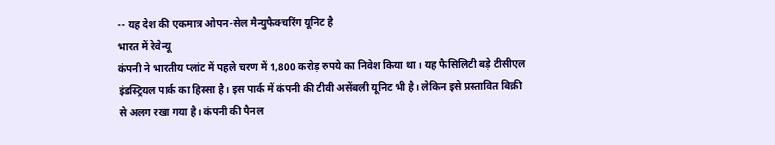-- यह देश की एकमात्र ओपन-सेल मैन्युफैक्चरिंग यूनिट है
भारत में रेवेन्यू
कंपनी ने भारतीय प्लांट में पहले चरण में 1,800 करोड़ रुपये का निवेश किया था। यह फैसिलिटी बड़े टीसीएल इंडस्ट्रियल पार्क का हिस्सा है। इस पार्क में कंपनी की टीवी असेंबली यूनिट भी है। लेकिन इसे प्रस्तावित बिक्री से अलग रखा गया है। कंपनी की पैनल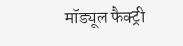मॉड्यूल फैक्ट्री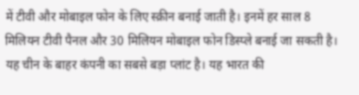में टीवी और मोबाइल फोन के लिए स्क्रीन बनाई जाती है। इनमें हर साल 8 मिलियन टीवी पैनल और 30 मिलियन मोबाइल फोन डिस्प्ले बनाई जा सकती है। यह चीन के बाहर कंपनी का सबसे बड़ा प्लांट है। यह भारत की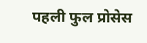पहली फुल प्रोसेस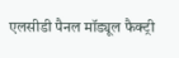एलसीडी पैनल मॉड्यूल फैक्ट्री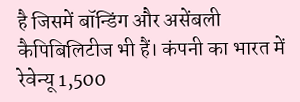है जिसमें बॉन्डिंग और असेंबली कैपिबिलिटीज भी हैं। कंपनी का भारत में रेवेन्यू 1,500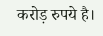करोड़ रुपये है।